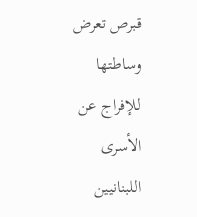قبرص تعرض وساطتها للإفراج عن الأسرى اللبنانيين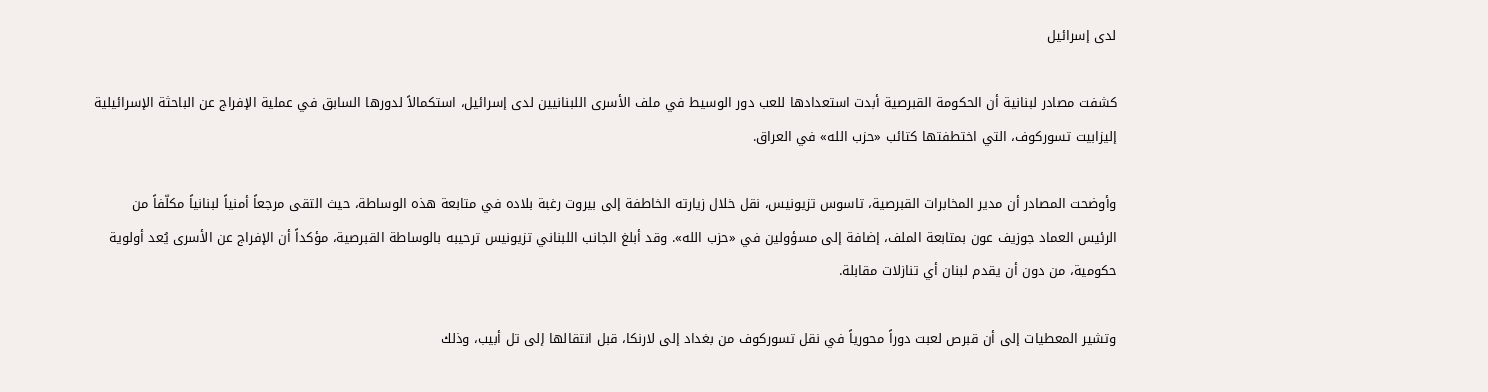لدى إسرائيل

كشفت مصادر لبنانية أن الحكومة القبرصية أبدت استعدادها للعب دور الوسيط في ملف الأسرى اللبنانيين لدى إسرائيل، استكمالاً لدورها السابق في عملية الإفراج عن الباحثة الإسرائيلية إليزابيت تسوركوف، التي اختطفتها كتائب «حزب الله» في العراق.

وأوضحت المصادر أن مدير المخابرات القبرصية، تاسوس تزيونيس، نقل خلال زيارته الخاطفة إلى بيروت رغبة بلاده في متابعة هذه الوساطة، حيث التقى مرجعاً أمنياً لبنانياً مكلّفاً من الرئيس العماد جوزيف عون بمتابعة الملف، إضافة إلى مسؤولين في «حزب الله». وقد أبلغ الجانب اللبناني تزيونيس ترحيبه بالوساطة القبرصية، مؤكداً أن الإفراج عن الأسرى يُعد أولوية حكومية، من دون أن يقدم لبنان أي تنازلات مقابلة.

وتشير المعطيات إلى أن قبرص لعبت دوراً محورياً في نقل تسوركوف من بغداد إلى لارنكا، قبل انتقالها إلى تل أبيب، وذلك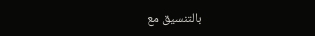بالتنسيق مع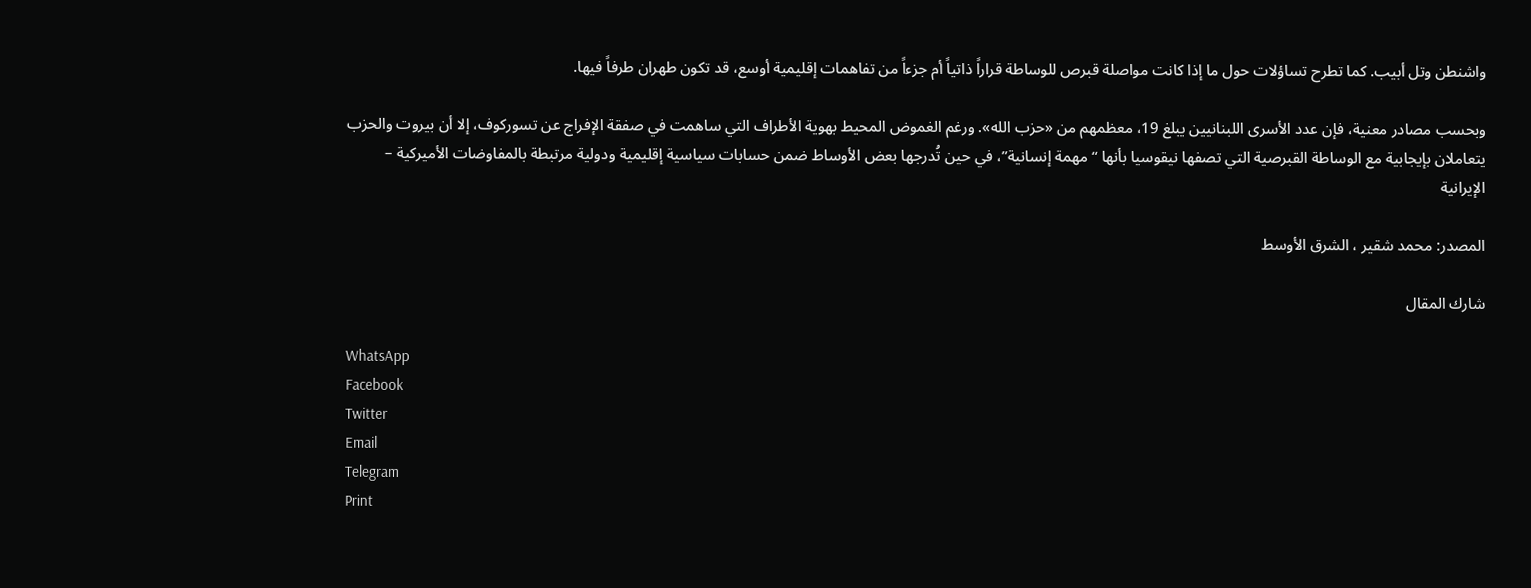واشنطن وتل أبيب. كما تطرح تساؤلات حول ما إذا كانت مواصلة قبرص للوساطة قراراً ذاتياً أم جزءاً من تفاهمات إقليمية أوسع، قد تكون طهران طرفاً فيها.

وبحسب مصادر معنية، فإن عدد الأسرى اللبنانيين يبلغ 19، معظمهم من «حزب الله». ورغم الغموض المحيط بهوية الأطراف التي ساهمت في صفقة الإفراج عن تسوركوف، إلا أن بيروت والحزب يتعاملان بإيجابية مع الوساطة القبرصية التي تصفها نيقوسيا بأنها “مهمة إنسانية”، في حين تُدرجها بعض الأوساط ضمن حسابات سياسية إقليمية ودولية مرتبطة بالمفاوضات الأميركية – الإيرانية

المصدر: محمد شقير ، الشرق الأوسط

شارك المقال

WhatsApp
Facebook
Twitter
Email
Telegram
Print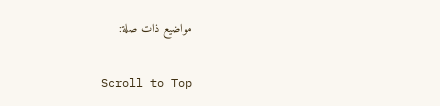مواضيع ذات صلة:

Scroll to Top